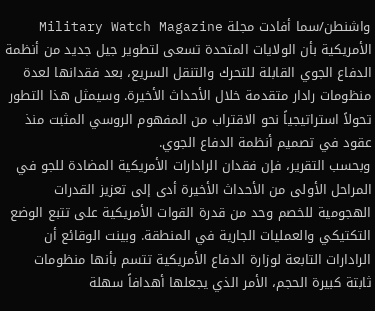واشنطن/سما أفادت مجلة Military Watch Magazine الأمريكية بأن الولايات المتحدة تسعى لتطوير جيل جديد من أنظمة الدفاع الجوي القابلة للتحرك والتنقل السريع، بعد فقدانها لعدة منظومات رادار متقدمة خلال الأحداث الأخيرة. وسيمثل هذا التطور تحولاً استراتيجياً نحو الاقتراب من المفهوم الروسي المثبت منذ عقود في تصميم أنظمة الدفاع الجوي.
وبحسب التقرير، فإن فقدان الرادارات الأمريكية المضادة للجو في المراحل الأولى من الأحداث الأخيرة أدى إلى تعزيز القدرات الهجومية للخصم وحد من قدرة القوات الأمريكية على تتبع الوضع التكتيكي والعمليات الجارية في المنطقة. وبينت الوقائع أن الرادارات التابعة لوزارة الدفاع الأمريكية تتسم بأنها منظومات ثابتة كبيرة الحجم، الأمر الذي يجعلها أهدافاً سهلة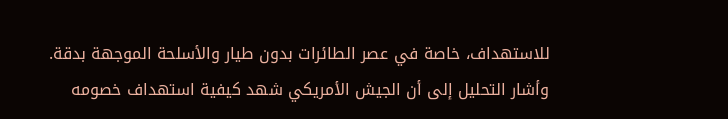للاستهداف، خاصة في عصر الطائرات بدون طيار والأسلحة الموجهة بدقة.
وأشار التحليل إلى أن الجيش الأمريكي شهد كيفية استهداف خصومه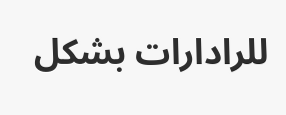للرادارات بشكل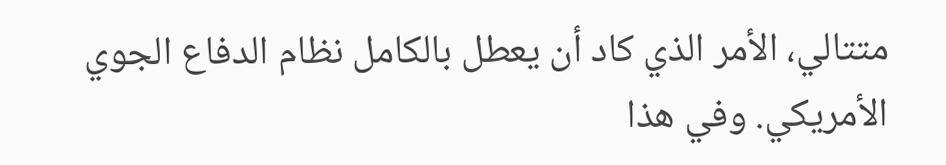متتالي، الأمر الذي كاد أن يعطل بالكامل نظام الدفاع الجوي الأمريكي. وفي هذا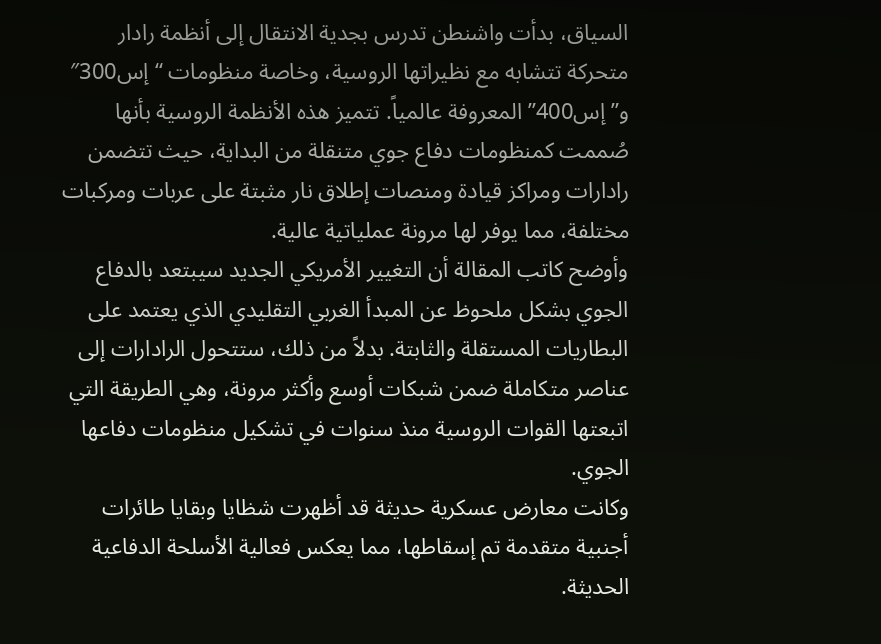السياق، بدأت واشنطن تدرس بجدية الانتقال إلى أنظمة رادار متحركة تتشابه مع نظيراتها الروسية، وخاصة منظومات “إس300″ و”إس400” المعروفة عالمياً. تتميز هذه الأنظمة الروسية بأنها صُممت كمنظومات دفاع جوي متنقلة من البداية، حيث تتضمن رادارات ومراكز قيادة ومنصات إطلاق نار مثبتة على عربات ومركبات مختلفة، مما يوفر لها مرونة عملياتية عالية.
وأوضح كاتب المقالة أن التغيير الأمريكي الجديد سيبتعد بالدفاع الجوي بشكل ملحوظ عن المبدأ الغربي التقليدي الذي يعتمد على البطاريات المستقلة والثابتة. بدلاً من ذلك، ستتحول الرادارات إلى عناصر متكاملة ضمن شبكات أوسع وأكثر مرونة، وهي الطريقة التي اتبعتها القوات الروسية منذ سنوات في تشكيل منظومات دفاعها الجوي.
وكانت معارض عسكرية حديثة قد أظهرت شظايا وبقايا طائرات أجنبية متقدمة تم إسقاطها، مما يعكس فعالية الأسلحة الدفاعية الحديثة.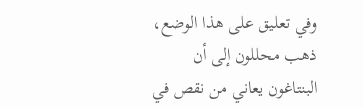وفي تعليق على هذا الوضع، ذهب محللون إلى أن البنتاغون يعاني من نقص في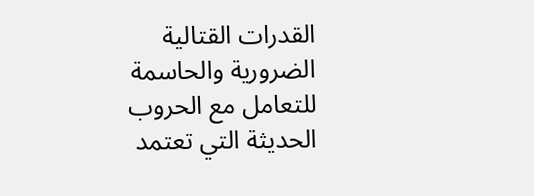القدرات القتالية الضرورية والحاسمة للتعامل مع الحروب الحديثة التي تعتمد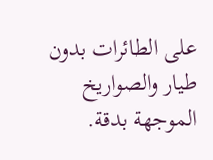على الطائرات بدون طيار والصواريخ الموجهة بدقة.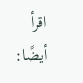اقرأ أيضًا: